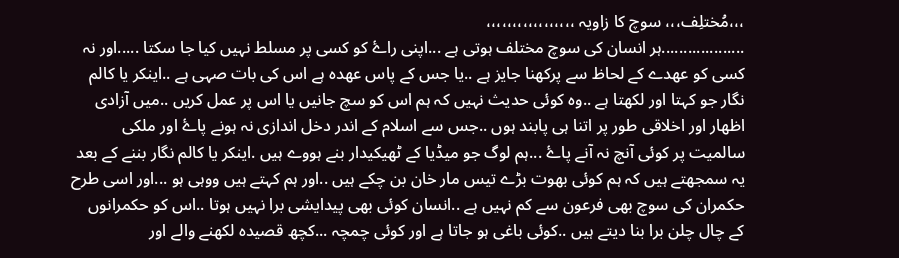،،،مُختلِف،،، سوچ کا زاویہ ،،،،،،،،،،،،،،،،،
...................ہر انسان کی سوچ مختلف ہوتی ہے ...اپنی راۓ کو کسی پر مسلط نہیں کیا جا سکتا .....اور نہ کسی کو عھدے کے لحاظ سے پرکھنا جایز ہے ..یا جس کے پاس عھدہ ہے اس کی بات صہی ہے ..اینکر یا کالم نگار جو کہتا اور لکھتا ہے ..وہ کوئی حدیث نہیں کہ ہم اس کو سچ جانیں یا اس پر عمل کریں ..میں آزادی اظھار اور اخلاقی طور پر اتنا ہی پابند ہوں ..جس سے اسلام کے اندر دخل اندازی نہ ہونے پاۓ اور ملکی سالمیت پر کوئی آنچ نہ آنے پاۓ ...ہم لوگ جو میڈیا کے ٹھیکیدار بنے ہووے ہیں .اینکر یا کالم نگار بننے کے بعد یہ سمجھتے ہیں کہ ہم کوئی بھوت بڑے تیس مار خان بن چکے ہیں ..اور ہم کہتے ہیں ووہی ہو ...اور اسی طرح حکمران کی سوچ بھی فرعون سے کم نہیں ہے ..انسان کوئی بھی پیدایشی برا نہیں ہوتا ..اس کو حکمرانوں کے چال چلن برا بنا دیتے ہیں ..کوئی باغی ہو جاتا ہے اور کوئی چمچہ ...کچھ قصیدہ لکھنے والے اور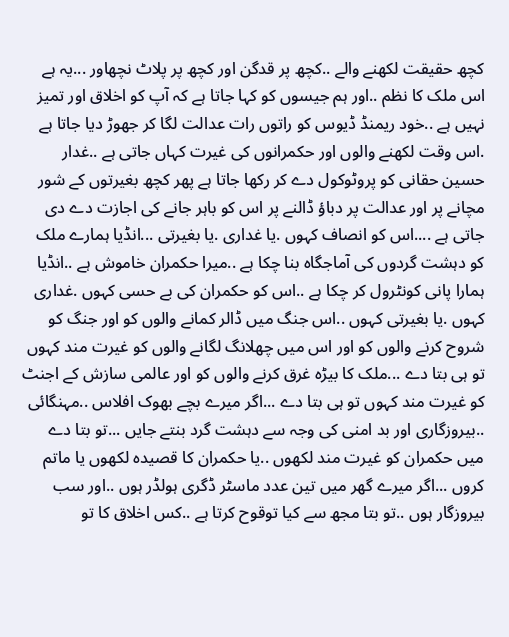کچھ حقیقت لکھنے والے ..کچھ پر قدگن اور کچھ پر پلاٹ نچھاور ...یہ ہے اس ملک کا نظم ..اور ہم جیسوں کو کہا جاتا ہے کہ آپ کو اخلاق اور تمیز نہیں ہے ..خود ریمنڈ ڈیوس کو راتوں رات عدالت لگا کر جھوڑ دیا جاتا ہے .اس وقت لکھنے والوں اور حکمرانوں کی غیرت کہاں جاتی ہے ..غدار حسین حقانی کو پروٹوکول دے کر رکھا جاتا ہے پھر کچھ بغیرتوں کے شور مچانے پر اور عدالت پر دباؤ ڈالنے پر اس کو باہر جانے کی اجازت دے دی جاتی ہے ....اس کو انصاف کہوں .یا غداری .یا بغیرتی ...انڈیا ہمارے ملک کو دہشت گردوں کی آماجگاہ بنا چکا ہے ..میرا حکمران خاموش ہے ..انڈیا ہمارا پانی کونٹرول کر چکا ہے ..اس کو حکمران کی بے حسی کہوں .غداری کہوں .یا بغیرتی کہوں ..اس جنگ میں ڈالر کمانے والوں کو اور جنگ کو شروح کرنے والوں کو اور اس میں چھلانگ لگانے والوں کو غیرت مند کہوں تو ہی بتا دے ...ملک کا بیڑہ غرق کرنے والوں کو اور عالمی سازش کے اجنٹ کو غیرت مند کہوں تو ہی بتا دے ...اگر میرے بچے بھوک افلاس ..مہنگائی ..بیروزگاری اور بد امنی کی وجہ سے دہشت گرد بنتے جایں ...تو بتا دے میں حکمران کو غیرت مند لکھوں ..یا حکمران کا قصیدہ لکھوں یا ماتم کروں ...اگر میرے گھر میں تین عدد ماسٹر ڈگری ہولڈر ہوں ..اور سب بیروزگار ہوں ..تو بتا مجھ سے کیا توقوح کرتا ہے ..کس اخلاق کا تو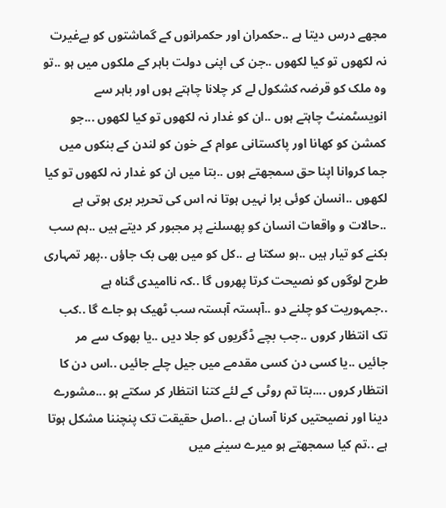مجھے درس دیتا ہے ..حکمران اور حکمرانوں کے گماشتوں کو بےغیرت نہ لکھوں تو کیا لکھوں ..جن کی اپنی دولت باہر کے ملکوں میں ہو ..تو وہ ملک کو قرضہ کشکول لے کر چلانا چاہتے ہوں اور باہر سے انویسٹمنٹ چاہتے ہوں ..ان کو غدار نہ لکھوں تو کیا لکھوں ...جو کمشن کو کھانا اور پاکستانی عوام کے خون کو لندن کے بنکوں میں جما کروانا اپنا حق سمجھتے ہوں ..بتا میں ان کو غدار نہ لکھوں تو کیا لکھوں ..انسان کوئی برا نہیں ہوتا نہ اس کی تحریر بری ہوتی ہے ..حالات و واقعات انسان کو پھسلنے پر مجبور کر دیتے ہیں ..ہم سب بکنے کو تیار ہیں ..ہو سکتا ہے ..کل کو میں بھی بک جاؤں ..پھر تمہاری طرح لوگوں کو نصیحت کرتا پھروں گا ..کہ ناامیدی گناہ ہے ..جمہوریت کو چلنے دو ..آہستہ آہستہ سب ٹھیک ہو جاے گا ..کب تک انتظار کروں ..جب بچے ڈگریوں کو جلا دیں ..یا بھوک سے مر جائیں ..یا کسی دن کسی مقدمے میں جیل چلے جائیں ..اس دن کا انتظار کروں ....بتا تم روٹی کے لئے کتنا انتظار کر سکتے ہو ...مشورے دینا اور نصیحتیں کرنا آسان ہے ..اصل حقیقت تک پنچننا مشکل ہوتا ہے ..تم کیا سمجھتے ہو میرے سینے میں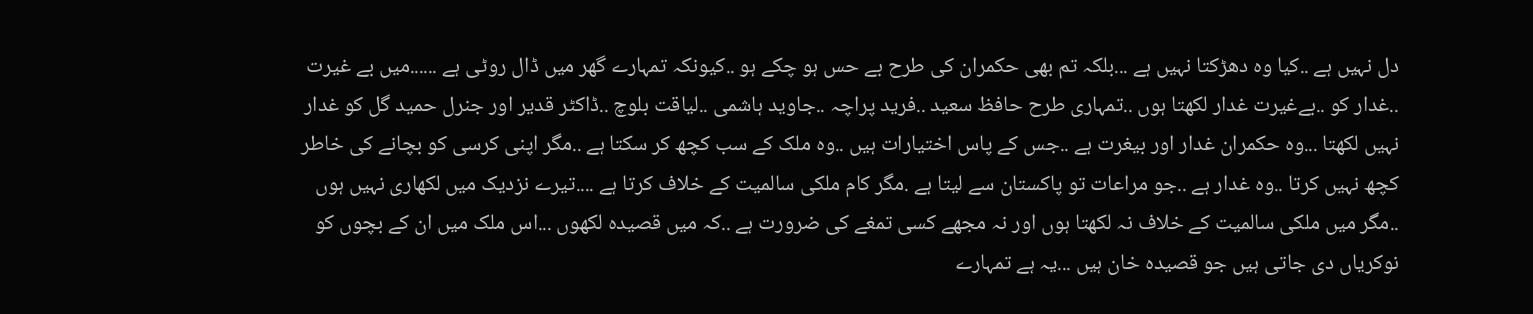دل نہیں ہے ..کیا وہ دھڑکتا نہیں ہے ...بلکہ تم بھی حکمران کی طرح بے حس ہو چکے ہو ..کیونکہ تمہارے گھر میں ڈال روٹی ہے ......میں بے غیرت ..غدار کو ..بےغیرت غدار لکھتا ہوں ..تمہاری طرح حافظ سعید ..فرید پراچہ ..جاوید ہاشمی ..لیاقت بلوچ ..ڈاکٹر قدیر اور جنرل حمید گل کو غدار نہیں لکھتا ...وہ حکمران غدار اور بیغرت ہے ..جس کے پاس اختیارات ہیں ..وہ ملک کے سب کچھ کر سکتا ہے ..مگر اپنی کرسی کو بچانے کی خاطر کچھ نہیں کرتا ..وہ غدار ہے ..جو مراعات تو پاکستان سے لیتا ہے .مگر کام ملکی سالمیت کے خلاف کرتا ہے ....تیرے نزدیک میں لکھاری نہیں ہوں ..مگر میں ملکی سالمیت کے خلاف نہ لکھتا ہوں اور نہ مجھے کسی تمغے کی ضرورت ہے ..کہ میں قصیدہ لکھوں ...اس ملک میں ان کے بچوں کو نوکریاں دی جاتی ہیں جو قصیدہ خان ہیں ...یہ ہے تمہارے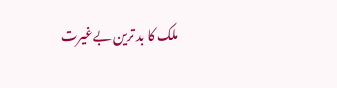ملک کا بد ترین بےغیرت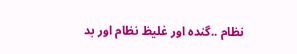نظام ..گندہ اور غلیظ نظام اور بد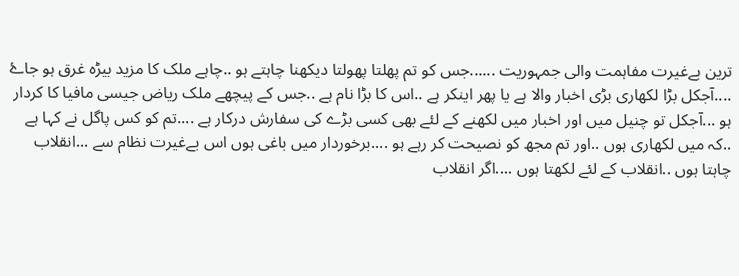ترین بےغیرت مفاہمت والی جمہوریت ......جس کو تم پھلتا پھولتا دیکھنا چاہتے ہو ..چاہے ملک کا مزید بیڑہ غرق ہو جاۓ ....آجکل بڑا لکھاری بڑی اخبار والا ہے یا پھر اینکر ہے ..اس کا بڑا نام ہے ..جس کے پیچھے ملک ریاض جیسی مافیا کا کردار ہو ...آجکل تو چنیل میں اور اخبار میں لکھنے کے لئے بھی کسی بڑے کی سفارش درکار ہے ....تم کو کس پاگل نے کہا ہے ..کہ میں لکھاری ہوں ..اور تم مجھ کو نصیحت کر رہے ہو ....برخوردار میں باغی ہوں اس بےغیرت نظام سے ...انقلاب چاہتا ہوں ..انقلاب کے لئے لکھتا ہوں ....اگر انقلاب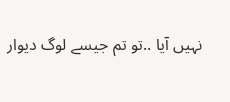نہیں آیا ..تو تم جیسے لوگ دیوار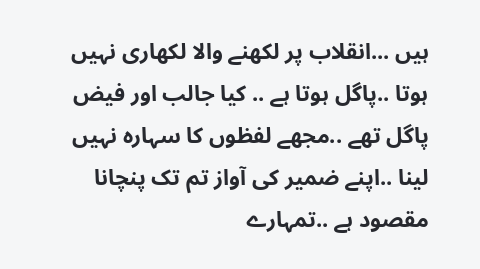ہیں ...انقلاب پر لکھنے والا لکھاری نہیں ہوتا ..پاگل ہوتا ہے .. کیا جالب اور فیض پاگل تھے ..مجھے لفظوں کا سہارہ نہیں لینا ..اپنے ضمیر کی آواز تم تک پنچانا مقصود ہے ..تمہارے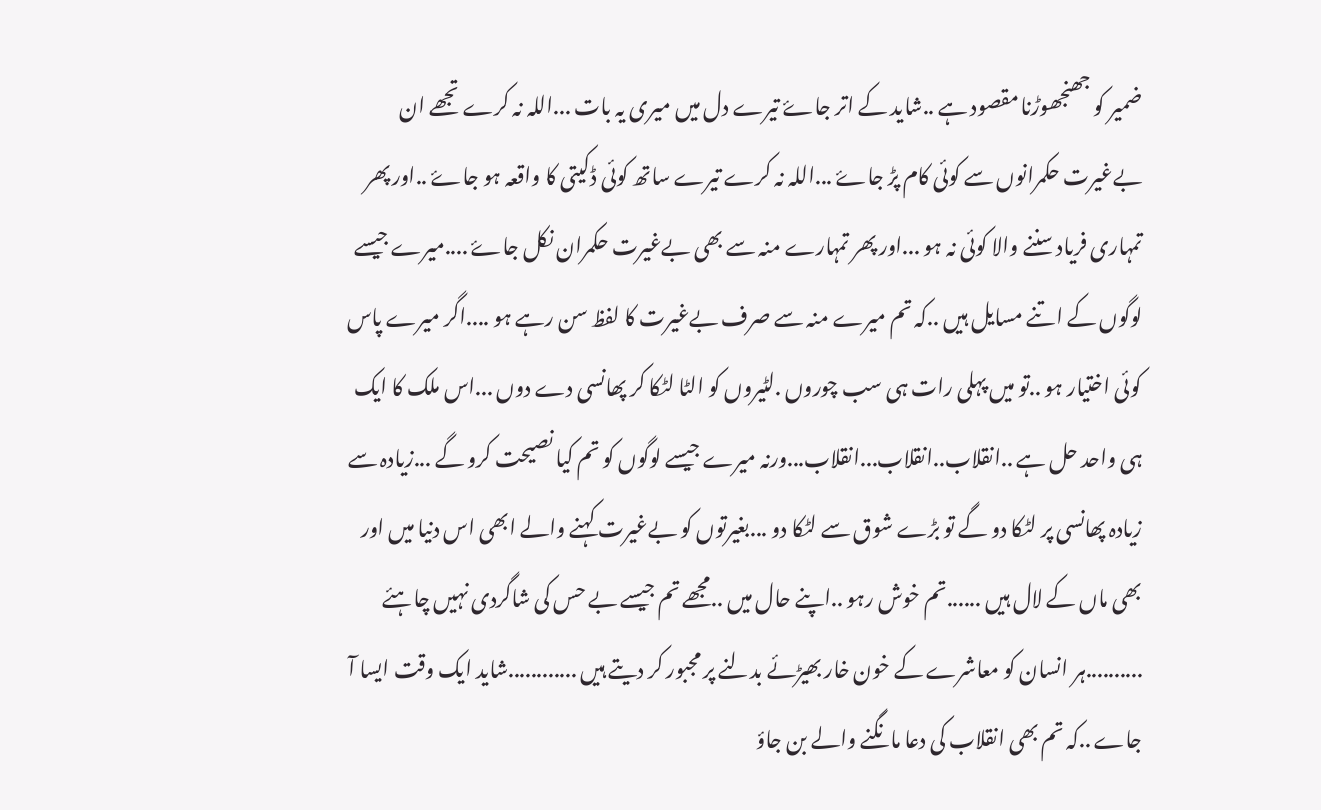ضمیر کو جھنجھوڑنا مقصود ہے ..شاید کے اتر جاۓ تیرے دل میں میری یہ بات ...اللہ نہ کرے تجھے ان بےغیرت حکمرانوں سے کوئی کام پڑ جاۓ ...اللہ نہ کرے تیرے ساتھ کوئی ڈکیتی کا واقعہ ہو جاۓ ..اور پھر تمہاری فریاد سننے والا کوئی نہ ہو ...اور پھر تمہارے منہ سے بھی بےغیرت حکمران نکل جاۓ ....میرے جیسے لوگوں کے اتنے مسایل ہیں ..کہ تم میرے منہ سے صرف بےغیرت کا لفظ سن رہے ہو ....اگر میرے پاس کوئی اختیار ہو ..تو میں پہلی رات ہی سب چوروں .لٹیروں کو الٹا لٹکا کر پھانسی دے دوں ...اس ملک کا ایک ہی واحد حل ہے ..انقلاب..انقلاب...انقلاب...ورنہ میرے جیسے لوگوں کو تم کیا نصیحت کرو گے ...زیادہ سے زیادہ پھانسی پر لٹکا دو گے تو بڑے شوق سے لٹکا دو ...بغیرتوں کو بےغیرت کہنے والے ابھی اس دنیا میں اور بھی ماں کے لال ہیں ......تم خوش رہو ..اپنے حال میں ..مجھے تم جیسے بے حس کی شاگردی نہیں چاہئے ..........ہر انسان کو معاشرے کے خون خار بھیڑئے بدلنے پر مجبور کر دیتے ہیں ............شاید ایک وقت ایسا آ جاے ..کہ تم بھی انقلاب کی دعا مانگنے والے بن جاؤ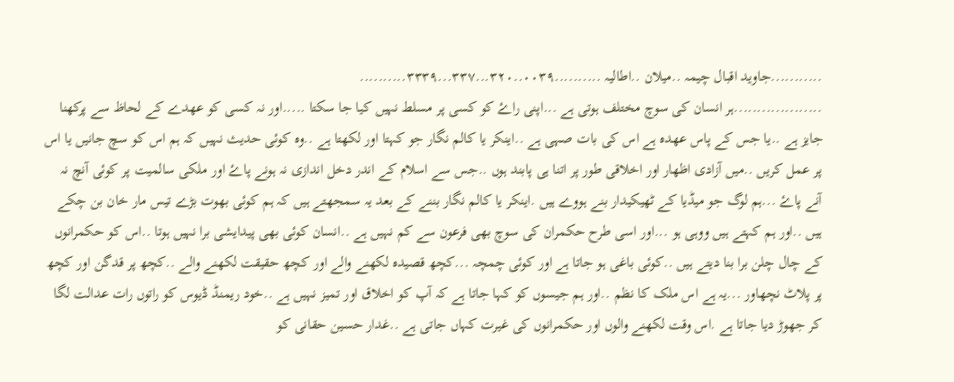...........جاوید اقبال چیمہ ..میلان ..اطالیہ ..........٠٠٣٩..٣٢٠...٣٣٧...٣٣٣٩..........
...................ہر انسان کی سوچ مختلف ہوتی ہے ...اپنی راۓ کو کسی پر مسلط نہیں کیا جا سکتا .....اور نہ کسی کو عھدے کے لحاظ سے پرکھنا جایز ہے ..یا جس کے پاس عھدہ ہے اس کی بات صہی ہے ..اینکر یا کالم نگار جو کہتا اور لکھتا ہے ..وہ کوئی حدیث نہیں کہ ہم اس کو سچ جانیں یا اس پر عمل کریں ..میں آزادی اظھار اور اخلاقی طور پر اتنا ہی پابند ہوں ..جس سے اسلام کے اندر دخل اندازی نہ ہونے پاۓ اور ملکی سالمیت پر کوئی آنچ نہ آنے پاۓ ...ہم لوگ جو میڈیا کے ٹھیکیدار بنے ہووے ہیں .اینکر یا کالم نگار بننے کے بعد یہ سمجھتے ہیں کہ ہم کوئی بھوت بڑے تیس مار خان بن چکے ہیں ..اور ہم کہتے ہیں ووہی ہو ...اور اسی طرح حکمران کی سوچ بھی فرعون سے کم نہیں ہے ..انسان کوئی بھی پیدایشی برا نہیں ہوتا ..اس کو حکمرانوں کے چال چلن برا بنا دیتے ہیں ..کوئی باغی ہو جاتا ہے اور کوئی چمچہ ...کچھ قصیدہ لکھنے والے اور کچھ حقیقت لکھنے والے ..کچھ پر قدگن اور کچھ پر پلاٹ نچھاور ...یہ ہے اس ملک کا نظم ..اور ہم جیسوں کو کہا جاتا ہے کہ آپ کو اخلاق اور تمیز نہیں ہے ..خود ریمنڈ ڈیوس کو راتوں رات عدالت لگا کر جھوڑ دیا جاتا ہے .اس وقت لکھنے والوں اور حکمرانوں کی غیرت کہاں جاتی ہے ..غدار حسین حقانی کو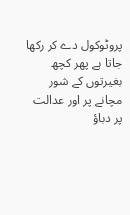پروٹوکول دے کر رکھا جاتا ہے پھر کچھ بغیرتوں کے شور مچانے پر اور عدالت پر دباؤ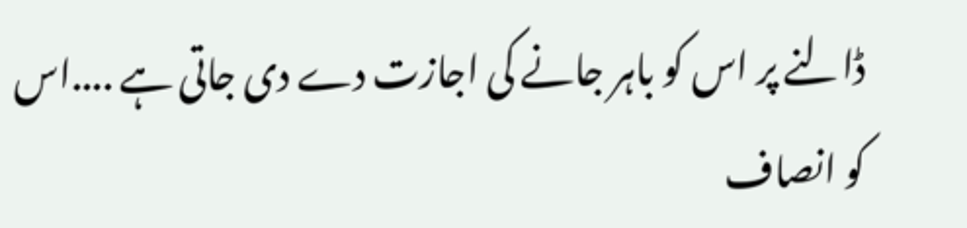ڈالنے پر اس کو باہر جانے کی اجازت دے دی جاتی ہے ....اس کو انصاف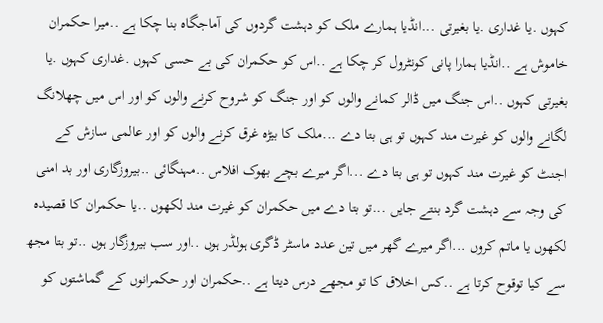کہوں .یا غداری .یا بغیرتی ...انڈیا ہمارے ملک کو دہشت گردوں کی آماجگاہ بنا چکا ہے ..میرا حکمران خاموش ہے ..انڈیا ہمارا پانی کونٹرول کر چکا ہے ..اس کو حکمران کی بے حسی کہوں .غداری کہوں .یا بغیرتی کہوں ..اس جنگ میں ڈالر کمانے والوں کو اور جنگ کو شروح کرنے والوں کو اور اس میں چھلانگ لگانے والوں کو غیرت مند کہوں تو ہی بتا دے ...ملک کا بیڑہ غرق کرنے والوں کو اور عالمی سازش کے اجنٹ کو غیرت مند کہوں تو ہی بتا دے ...اگر میرے بچے بھوک افلاس ..مہنگائی ..بیروزگاری اور بد امنی کی وجہ سے دہشت گرد بنتے جایں ...تو بتا دے میں حکمران کو غیرت مند لکھوں ..یا حکمران کا قصیدہ لکھوں یا ماتم کروں ...اگر میرے گھر میں تین عدد ماسٹر ڈگری ہولڈر ہوں ..اور سب بیروزگار ہوں ..تو بتا مجھ سے کیا توقوح کرتا ہے ..کس اخلاق کا تو مجھے درس دیتا ہے ..حکمران اور حکمرانوں کے گماشتوں کو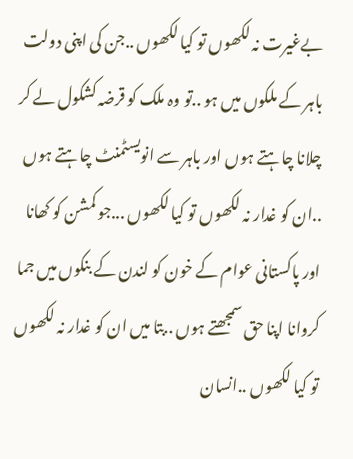بےغیرت نہ لکھوں تو کیا لکھوں ..جن کی اپنی دولت باہر کے ملکوں میں ہو ..تو وہ ملک کو قرضہ کشکول لے کر چلانا چاہتے ہوں اور باہر سے انویسٹمنٹ چاہتے ہوں ..ان کو غدار نہ لکھوں تو کیا لکھوں ...جو کمشن کو کھانا اور پاکستانی عوام کے خون کو لندن کے بنکوں میں جما کروانا اپنا حق سمجھتے ہوں ..بتا میں ان کو غدار نہ لکھوں تو کیا لکھوں ..انسان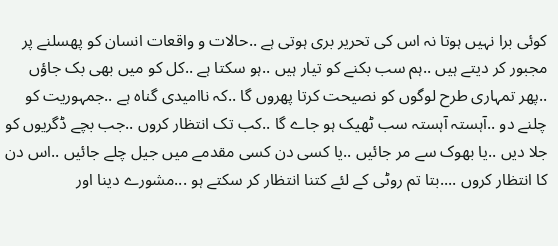کوئی برا نہیں ہوتا نہ اس کی تحریر بری ہوتی ہے ..حالات و واقعات انسان کو پھسلنے پر مجبور کر دیتے ہیں ..ہم سب بکنے کو تیار ہیں ..ہو سکتا ہے ..کل کو میں بھی بک جاؤں ..پھر تمہاری طرح لوگوں کو نصیحت کرتا پھروں گا ..کہ ناامیدی گناہ ہے ..جمہوریت کو چلنے دو ..آہستہ آہستہ سب ٹھیک ہو جاے گا ..کب تک انتظار کروں ..جب بچے ڈگریوں کو جلا دیں ..یا بھوک سے مر جائیں ..یا کسی دن کسی مقدمے میں جیل چلے جائیں ..اس دن کا انتظار کروں ....بتا تم روٹی کے لئے کتنا انتظار کر سکتے ہو ...مشورے دینا اور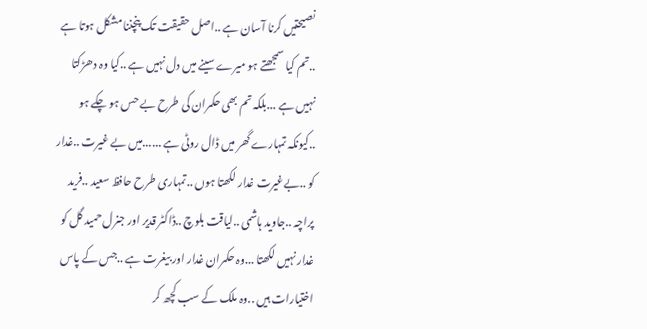نصیحتیں کرنا آسان ہے ..اصل حقیقت تک پنچننا مشکل ہوتا ہے ..تم کیا سمجھتے ہو میرے سینے میں دل نہیں ہے ..کیا وہ دھڑکتا نہیں ہے ...بلکہ تم بھی حکمران کی طرح بے حس ہو چکے ہو ..کیونکہ تمہارے گھر میں ڈال روٹی ہے ......میں بے غیرت ..غدار کو ..بےغیرت غدار لکھتا ہوں ..تمہاری طرح حافظ سعید ..فرید پراچہ ..جاوید ہاشمی ..لیاقت بلوچ ..ڈاکٹر قدیر اور جنرل حمید گل کو غدار نہیں لکھتا ...وہ حکمران غدار اور بیغرت ہے ..جس کے پاس اختیارات ہیں ..وہ ملک کے سب کچھ کر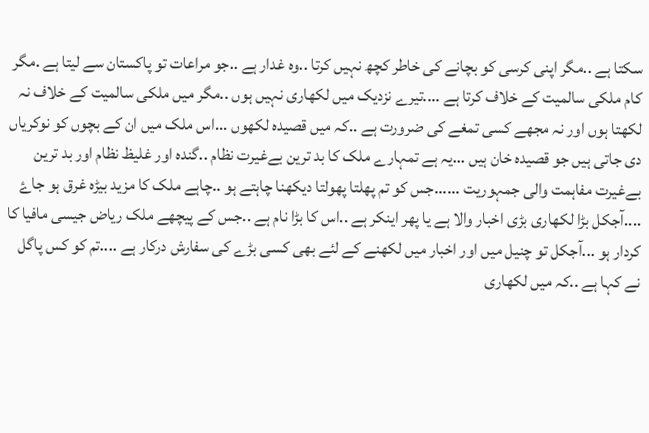سکتا ہے ..مگر اپنی کرسی کو بچانے کی خاطر کچھ نہیں کرتا ..وہ غدار ہے ..جو مراعات تو پاکستان سے لیتا ہے .مگر کام ملکی سالمیت کے خلاف کرتا ہے ....تیرے نزدیک میں لکھاری نہیں ہوں ..مگر میں ملکی سالمیت کے خلاف نہ لکھتا ہوں اور نہ مجھے کسی تمغے کی ضرورت ہے ..کہ میں قصیدہ لکھوں ...اس ملک میں ان کے بچوں کو نوکریاں دی جاتی ہیں جو قصیدہ خان ہیں ...یہ ہے تمہارے ملک کا بد ترین بےغیرت نظام ..گندہ اور غلیظ نظام اور بد ترین بےغیرت مفاہمت والی جمہوریت ......جس کو تم پھلتا پھولتا دیکھنا چاہتے ہو ..چاہے ملک کا مزید بیڑہ غرق ہو جاۓ ....آجکل بڑا لکھاری بڑی اخبار والا ہے یا پھر اینکر ہے ..اس کا بڑا نام ہے ..جس کے پیچھے ملک ریاض جیسی مافیا کا کردار ہو ...آجکل تو چنیل میں اور اخبار میں لکھنے کے لئے بھی کسی بڑے کی سفارش درکار ہے ....تم کو کس پاگل نے کہا ہے ..کہ میں لکھاری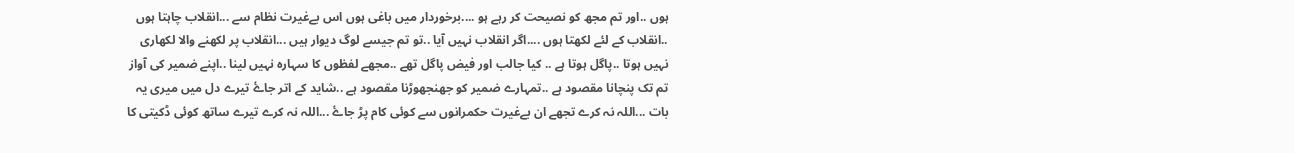ہوں ..اور تم مجھ کو نصیحت کر رہے ہو ....برخوردار میں باغی ہوں اس بےغیرت نظام سے ...انقلاب چاہتا ہوں ..انقلاب کے لئے لکھتا ہوں ....اگر انقلاب نہیں آیا ..تو تم جیسے لوگ دیوار ہیں ...انقلاب پر لکھنے والا لکھاری نہیں ہوتا ..پاگل ہوتا ہے .. کیا جالب اور فیض پاگل تھے ..مجھے لفظوں کا سہارہ نہیں لینا ..اپنے ضمیر کی آواز تم تک پنچانا مقصود ہے ..تمہارے ضمیر کو جھنجھوڑنا مقصود ہے ..شاید کے اتر جاۓ تیرے دل میں میری یہ بات ...اللہ نہ کرے تجھے ان بےغیرت حکمرانوں سے کوئی کام پڑ جاۓ ...اللہ نہ کرے تیرے ساتھ کوئی ڈکیتی کا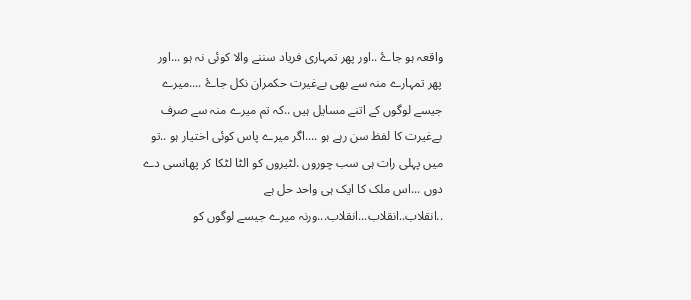واقعہ ہو جاۓ ..اور پھر تمہاری فریاد سننے والا کوئی نہ ہو ...اور پھر تمہارے منہ سے بھی بےغیرت حکمران نکل جاۓ ....میرے جیسے لوگوں کے اتنے مسایل ہیں ..کہ تم میرے منہ سے صرف بےغیرت کا لفظ سن رہے ہو ....اگر میرے پاس کوئی اختیار ہو ..تو میں پہلی رات ہی سب چوروں .لٹیروں کو الٹا لٹکا کر پھانسی دے دوں ...اس ملک کا ایک ہی واحد حل ہے ..انقلاب..انقلاب...انقلاب...ورنہ میرے جیسے لوگوں کو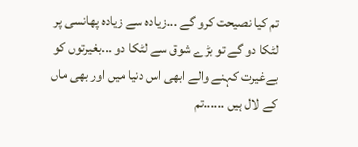تم کیا نصیحت کرو گے ...زیادہ سے زیادہ پھانسی پر لٹکا دو گے تو بڑے شوق سے لٹکا دو ...بغیرتوں کو بےغیرت کہنے والے ابھی اس دنیا میں اور بھی ماں کے لال ہیں ......تم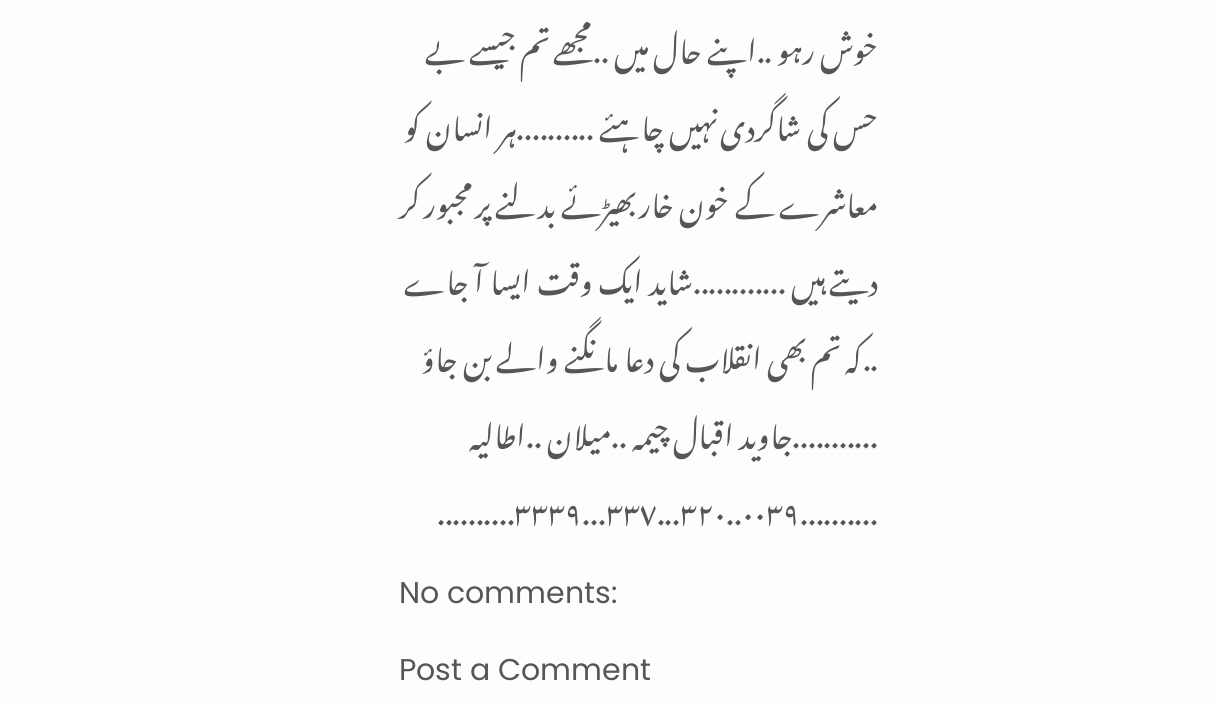خوش رہو ..اپنے حال میں ..مجھے تم جیسے بے حس کی شاگردی نہیں چاہئے ..........ہر انسان کو معاشرے کے خون خار بھیڑئے بدلنے پر مجبور کر دیتے ہیں ............شاید ایک وقت ایسا آ جاے ..کہ تم بھی انقلاب کی دعا مانگنے والے بن جاؤ ...........جاوید اقبال چیمہ ..میلان ..اطالیہ ..........٠٠٣٩..٣٢٠...٣٣٧...٣٣٣٩..........
No comments:
Post a Comment